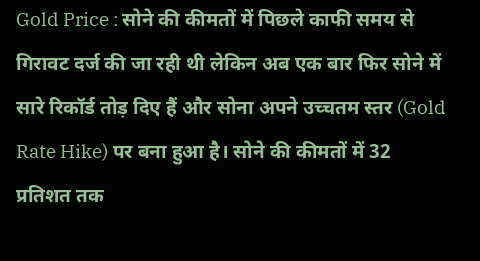Gold Price : सोने की कीमतों में पिछले काफी समय से गिरावट दर्ज की जा रही थी लेकिन अब एक बार फिर सोने में सारे रिकॉर्ड तोड़ दिए हैं और सोना अपने उच्चतम स्तर (Gold Rate Hike) पर बना हुआ है। सोने की कीमतों में 32 प्रतिशत तक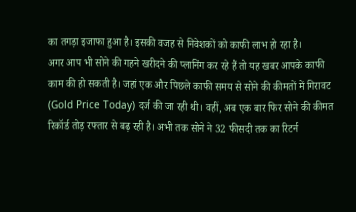का तगड़ा इजाफा हुआ है। इसकी वजह से निवेशकों को काफी लाभ हो रहा है।
अगर आप भी सोने की गहने खरीदने की प्लानिंग कर रहे हैं तो यह खबर आपके काफी काम की हो सकती है। जहां एक और पिछले काफी समय से सोने की कीमतों में गिरावट (Gold Price Today) दर्ज की जा रही थी। वहीं, अब एक बार फिर सोने की कीमत रिकॉर्ड तोड़ रफ्तार से बढ़ रही है। अभी तक सोने ने 32 फीसदी तक का रिटर्न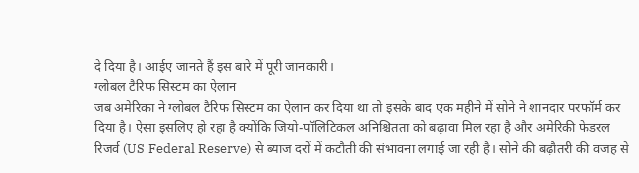दे दिया है। आईए जानते हैं इस बारे में पूरी जानकारी।
ग्लोबल टैरिफ सिस्टम का ऐलान
जब अमेरिका ने ग्लोबल टैरिफ सिस्टम का ऐलान कर दिया था तो इसके बाद एक महीने में सोने ने शानदार परफॉर्म कर दिया है। ऐसा इसलिए हो रहा है क्योंकि जियो-पॉलिटिकल अनिश्चितता को बढ़ावा मिल रहा है और अमेरिकी फेडरल रिजर्व (US Federal Reserve) से ब्याज दरों में कटौती की संभावना लगाई जा रही है। सोने की बढ़ौतरी की वजह से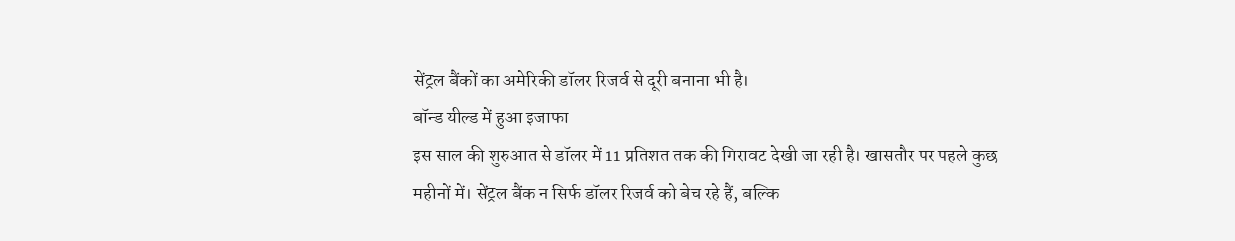सेंट्रल बैंकों का अमेरिकी डॉलर रिजर्व से दूरी बनाना भी है।
बॉन्ड यील्ड में हुआ इजाफा
इस साल की शुरुआत से डॉलर में 11 प्रतिशत तक की गिरावट देखी जा रही है। खासतौर पर पहले कुछ महीनों में। सेंट्रल बैंक न सिर्फ डॉलर रिजर्व को बेच रहे हैं, बल्कि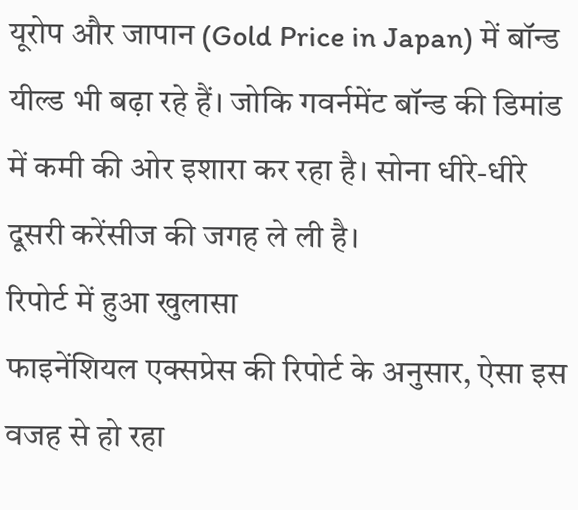यूरोप और जापान (Gold Price in Japan) में बॉन्ड यील्ड भी बढ़ा रहे हैं। जोकि गवर्नमेंट बॉन्ड की डिमांड में कमी की ओर इशारा कर रहा है। सोना धीरे-धीरे दूसरी करेंसीज की जगह ले ली है।
रिपोर्ट में हुआ खुलासा
फाइनेंशियल एक्सप्रेस की रिपोर्ट के अनुसार, ऐसा इस वजह से हो रहा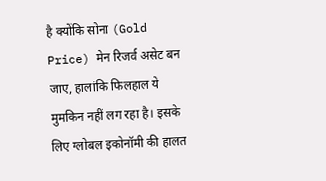है क्योंकि सोना (Gold Price) मेन रिजर्व असेट बन जाए, हालांकि फिलहाल ये मुमकिन नहीं लग रहा है। इसके लिए ग्लोबल इकोनॉमी की हालत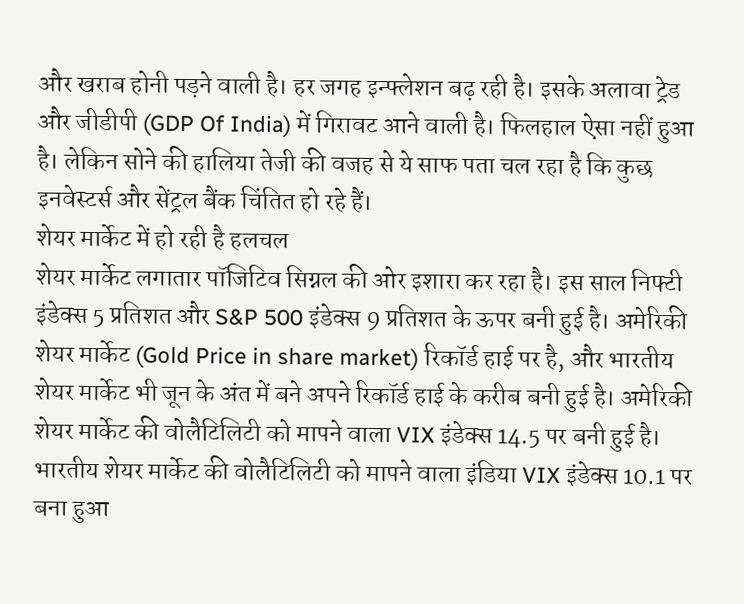और खराब होनी पड़ने वाली है। हर जगह इन्फ्लेशन बढ़ रही है। इसके अलावा ट्रेड और जीडीपी (GDP Of India) में गिरावट आने वाली है। फिलहाल ऐसा नहीं हुआ है। लेकिन सोने की हालिया तेजी की वजह से ये साफ पता चल रहा है कि कुछ इनवेस्टर्स और सेंट्रल बैंक चिंतित हो रहे हैं।
शेयर मार्केट में हो रही है हलचल
शेयर मार्केट लगातार पॉजिटिव सिग्नल की ओर इशारा कर रहा है। इस साल निफ्टी इंडेक्स 5 प्रतिशत और S&P 500 इंडेक्स 9 प्रतिशत के ऊपर बनी हुई है। अमेरिकी शेयर मार्केट (Gold Price in share market) रिकॉर्ड हाई पर है, और भारतीय शेयर मार्केट भी जून के अंत में बने अपने रिकॉर्ड हाई के करीब बनी हुई है। अमेरिकी शेयर मार्केट की वोलैटिलिटी को मापने वाला VIX इंडेक्स 14.5 पर बनी हुई है।
भारतीय शेयर मार्केट की वोलैटिलिटी को मापने वाला इंडिया VIX इंडेक्स 10.1 पर बना हुआ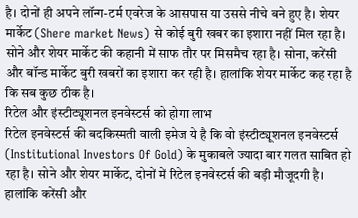है। दोनों ही अपने लॉन्ग-टर्म एवरेज के आसपास या उससे नीचे बने हुए है। शेयर मार्केट (Shere market News) से कोई बुरी खबर का इशारा नहीं मिल रहा है। सोने और शेयर मार्केट की कहानी में साफ तौर पर मिसमैच रहा है। सोना, करेंसी और बॉन्ड मार्केट बुरी खबरों का इशारा कर रही है। हालांकि शेयर मार्केट कह रहा है कि सब कुछ ठीक है।
रिटेल और इंस्टीट्यूशनल इनवेस्टर्स को होगा लाभ
रिटेल इनवेस्टर्स की बदकिस्मती वाली इमेज ये है कि वो इंस्टीट्यूशनल इनवेस्टर्स (Institutional Investors Of Gold) के मुकाबले ज्यादा बार गलत साबित हो रहा है। सोने और शेयर मार्केट, दोनों में रिटेल इनवेस्टर्स की बड़ी मौजूदगी है। हालांकि करेंसी और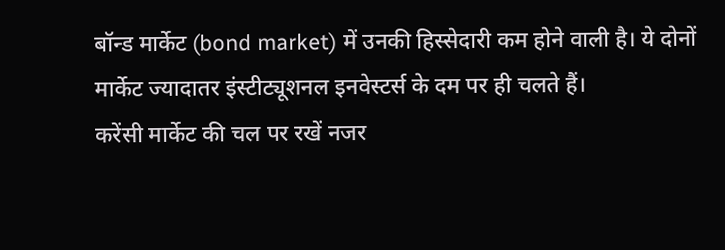बॉन्ड मार्केट (bond market) में उनकी हिस्सेदारी कम होने वाली है। ये दोनों मार्केट ज्यादातर इंस्टीट्यूशनल इनवेस्टर्स के दम पर ही चलते हैं।
करेंसी मार्केट की चल पर रखें नजर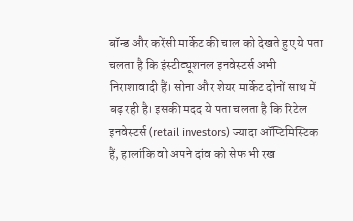बॉन्ड और करेंसी मार्केट की चाल को देखते हुए ये पता चलता है कि इंस्टीट्यूशनल इनवेस्टर्स अभी निराशावादी हैं। सोना और शेयर मार्केट दोनों साथ में बढ़ रही है। इसकी मदद ये पता चलता है कि रिटेल इनवेस्टर्स (retail investors) ज्यादा ऑप्टिमिस्टिक हैं, हालांकि वो अपने दांव को सेफ भी रख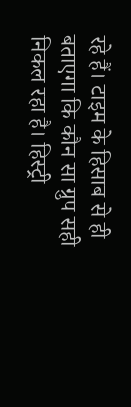रहे हैं। टाइम के हिसाब से ही बताएगा कि कौन सा ग्रुप सही निकल रहा है। हिस्ट्री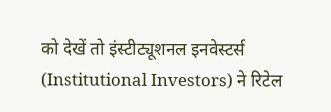को देखें तो इंस्टीट्यूशनल इनवेस्टर्स (Institutional Investors) ने रिटेल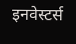इनवेस्टर्स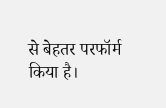से बेहतर परफॉर्म किया है।